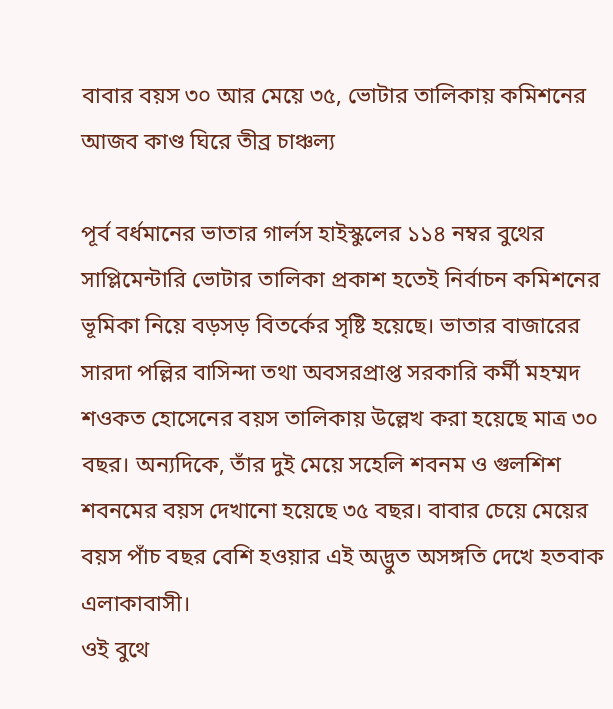বাবার বয়স ৩০ আর মেয়ে ৩৫, ভোটার তালিকায় কমিশনের আজব কাণ্ড ঘিরে তীব্র চাঞ্চল্য

পূর্ব বর্ধমানের ভাতার গার্লস হাইস্কুলের ১১৪ নম্বর বুথের সাপ্লিমেন্টারি ভোটার তালিকা প্রকাশ হতেই নির্বাচন কমিশনের ভূমিকা নিয়ে বড়সড় বিতর্কের সৃষ্টি হয়েছে। ভাতার বাজারের সারদা পল্লির বাসিন্দা তথা অবসরপ্রাপ্ত সরকারি কর্মী মহম্মদ শওকত হোসেনের বয়স তালিকায় উল্লেখ করা হয়েছে মাত্র ৩০ বছর। অন্যদিকে, তাঁর দুই মেয়ে সহেলি শবনম ও গুলশিশ শবনমের বয়স দেখানো হয়েছে ৩৫ বছর। বাবার চেয়ে মেয়ের বয়স পাঁচ বছর বেশি হওয়ার এই অদ্ভুত অসঙ্গতি দেখে হতবাক এলাকাবাসী।
ওই বুথে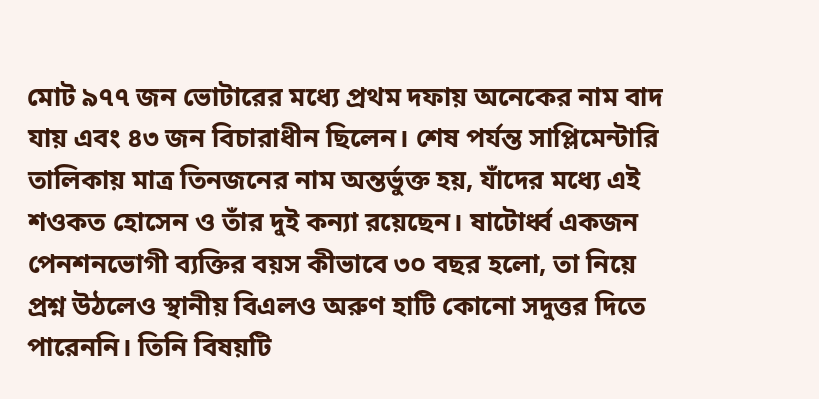মোট ৯৭৭ জন ভোটারের মধ্যে প্রথম দফায় অনেকের নাম বাদ যায় এবং ৪৩ জন বিচারাধীন ছিলেন। শেষ পর্যন্ত সাপ্লিমেন্টারি তালিকায় মাত্র তিনজনের নাম অন্তর্ভুক্ত হয়, যাঁদের মধ্যে এই শওকত হোসেন ও তাঁর দুই কন্যা রয়েছেন। ষাটোর্ধ্ব একজন পেনশনভোগী ব্যক্তির বয়স কীভাবে ৩০ বছর হলো, তা নিয়ে প্রশ্ন উঠলেও স্থানীয় বিএলও অরুণ হাটি কোনো সদুত্তর দিতে পারেননি। তিনি বিষয়টি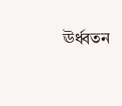ঊর্ধ্বতন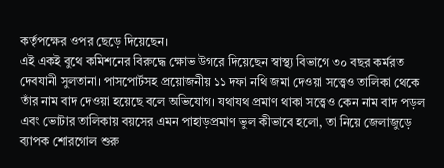কর্তৃপক্ষের ওপর ছেড়ে দিয়েছেন।
এই একই বুথে কমিশনের বিরুদ্ধে ক্ষোভ উগরে দিয়েছেন স্বাস্থ্য বিভাগে ৩০ বছর কর্মরত দেবযানী সুলতানা। পাসপোর্টসহ প্রয়োজনীয় ১১ দফা নথি জমা দেওয়া সত্ত্বেও তালিকা থেকে তাঁর নাম বাদ দেওয়া হয়েছে বলে অভিযোগ। যথাযথ প্রমাণ থাকা সত্ত্বেও কেন নাম বাদ পড়ল এবং ভোটার তালিকায় বয়সের এমন পাহাড়প্রমাণ ভুল কীভাবে হলো, তা নিয়ে জেলাজুড়ে ব্যাপক শোরগোল শুরু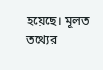হয়েছে। মূলত তথ্যের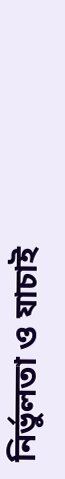নির্ভুলতা ও যাচাই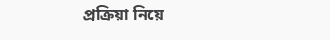প্রক্রিয়া নিয়ে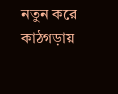নতুন করে কাঠগড়ায়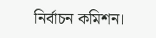নির্বাচন কমিশন।